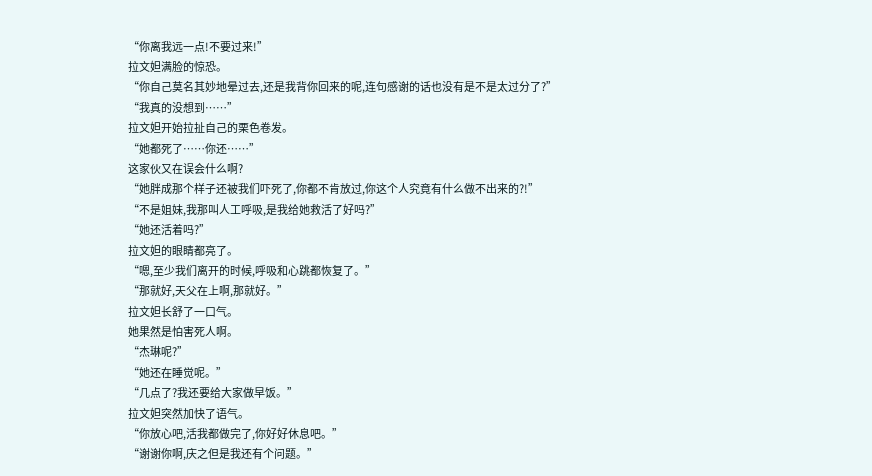“你离我远一点!不要过来!”
拉文妲满脸的惊恐。
“你自己莫名其妙地晕过去,还是我背你回来的呢,连句感谢的话也没有是不是太过分了?”
“我真的没想到……”
拉文妲开始拉扯自己的栗色卷发。
“她都死了……你还……”
这家伙又在误会什么啊?
“她胖成那个样子还被我们吓死了,你都不肯放过,你这个人究竟有什么做不出来的?!”
“不是姐妹,我那叫人工呼吸,是我给她救活了好吗?”
“她还活着吗?”
拉文妲的眼睛都亮了。
“嗯,至少我们离开的时候,呼吸和心跳都恢复了。”
“那就好,天父在上啊,那就好。”
拉文妲长舒了一口气。
她果然是怕害死人啊。
“杰琳呢?”
“她还在睡觉呢。”
“几点了?我还要给大家做早饭。”
拉文妲突然加快了语气。
“你放心吧,活我都做完了,你好好休息吧。”
“谢谢你啊,庆之但是我还有个问题。”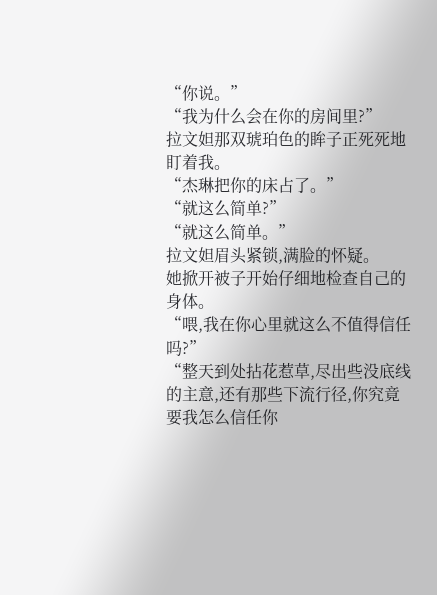“你说。”
“我为什么会在你的房间里?”
拉文妲那双琥珀色的眸子正死死地盯着我。
“杰琳把你的床占了。”
“就这么简单?”
“就这么简单。”
拉文妲眉头紧锁,满脸的怀疑。
她掀开被子开始仔细地检查自己的身体。
“喂,我在你心里就这么不值得信任吗?”
“整天到处拈花惹草,尽出些没底线的主意,还有那些下流行径,你究竟要我怎么信任你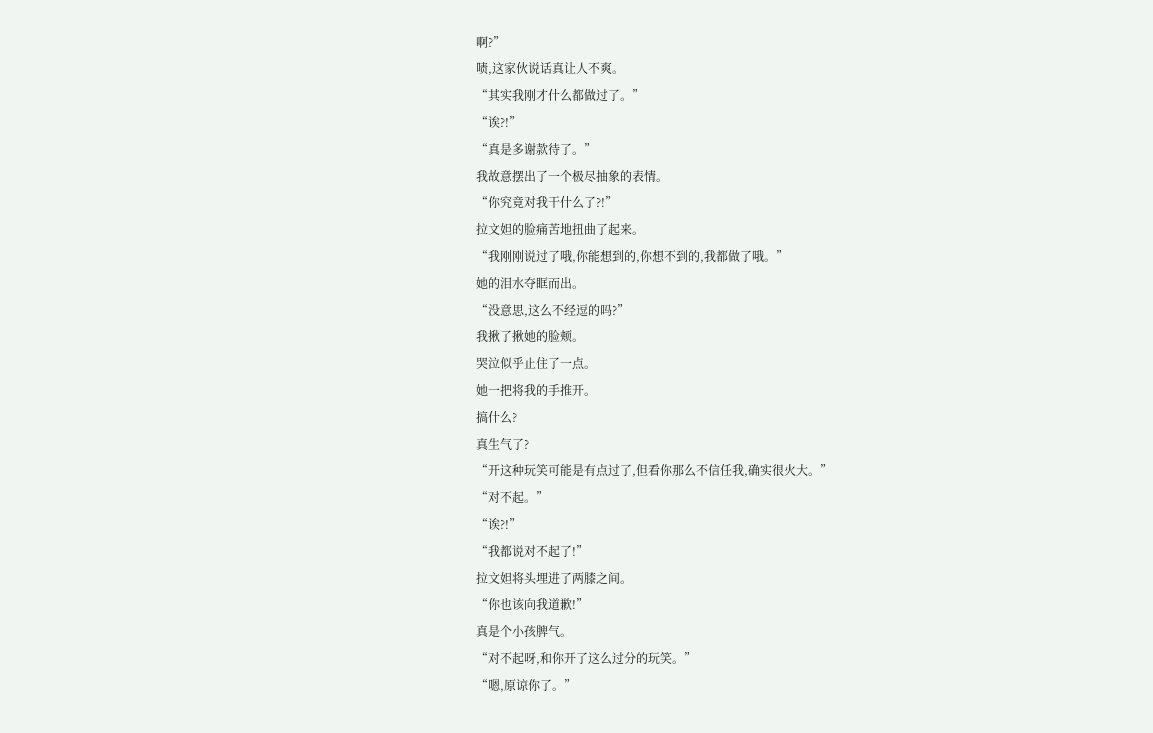啊?”
啧,这家伙说话真让人不爽。
“其实我刚才什么都做过了。”
“诶?!”
“真是多谢款待了。”
我故意摆出了一个极尽抽象的表情。
“你究竟对我干什么了?!”
拉文妲的脸痛苦地扭曲了起来。
“我刚刚说过了哦,你能想到的,你想不到的,我都做了哦。”
她的泪水夺眶而出。
“没意思,这么不经逗的吗?”
我揪了揪她的脸颊。
哭泣似乎止住了一点。
她一把将我的手推开。
搞什么?
真生气了?
“开这种玩笑可能是有点过了,但看你那么不信任我,确实很火大。”
“对不起。”
“诶?!”
“我都说对不起了!”
拉文妲将头埋进了两膝之间。
“你也该向我道歉!”
真是个小孩脾气。
“对不起呀,和你开了这么过分的玩笑。”
“嗯,原谅你了。”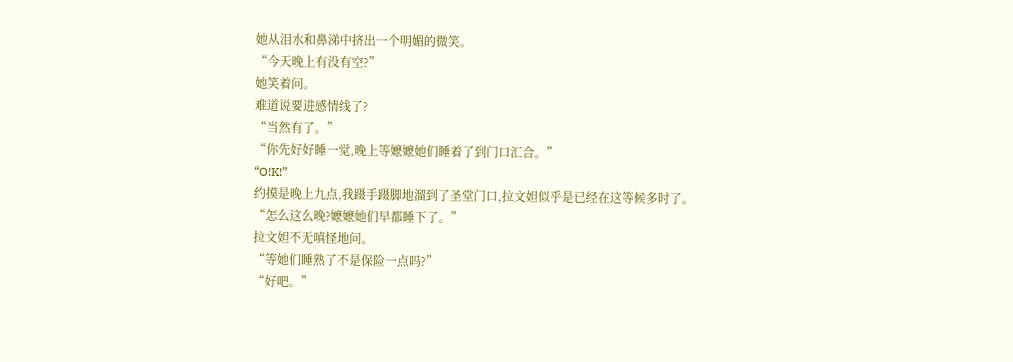她从泪水和鼻涕中挤出一个明媚的微笑。
“今天晚上有没有空?”
她笑着问。
难道说要进感情线了?
“当然有了。”
“你先好好睡一觉,晚上等嬷嬷她们睡着了到门口汇合。”
“O!K!”
约摸是晚上九点,我蹑手蹑脚地溜到了圣堂门口,拉文妲似乎是已经在这等候多时了。
“怎么这么晚?嬷嬷她们早都睡下了。”
拉文妲不无嗔怪地问。
“等她们睡熟了不是保险一点吗?”
“好吧。”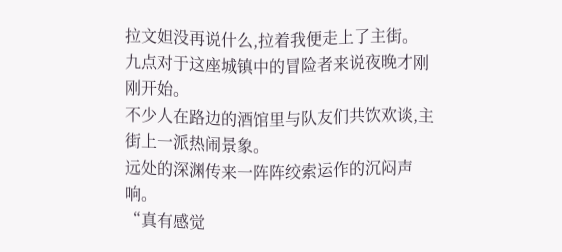拉文妲没再说什么,拉着我便走上了主街。
九点对于这座城镇中的冒险者来说夜晚才刚刚开始。
不少人在路边的酒馆里与队友们共饮欢谈,主街上一派热闹景象。
远处的深渊传来一阵阵绞索运作的沉闷声响。
“真有感觉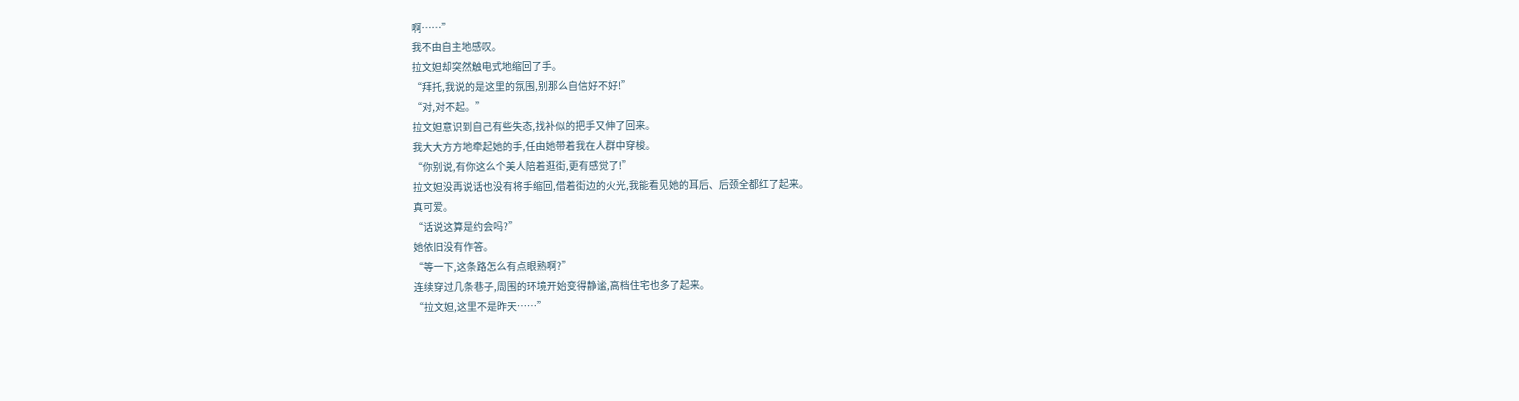啊……”
我不由自主地感叹。
拉文妲却突然触电式地缩回了手。
“拜托,我说的是这里的氛围,别那么自信好不好!”
“对,对不起。”
拉文妲意识到自己有些失态,找补似的把手又伸了回来。
我大大方方地牵起她的手,任由她带着我在人群中穿梭。
“你别说,有你这么个美人陪着逛街,更有感觉了!”
拉文妲没再说话也没有将手缩回,借着街边的火光,我能看见她的耳后、后颈全都红了起来。
真可爱。
“话说这算是约会吗?”
她依旧没有作答。
“等一下,这条路怎么有点眼熟啊?”
连续穿过几条巷子,周围的环境开始变得静谧,高档住宅也多了起来。
“拉文妲,这里不是昨天……”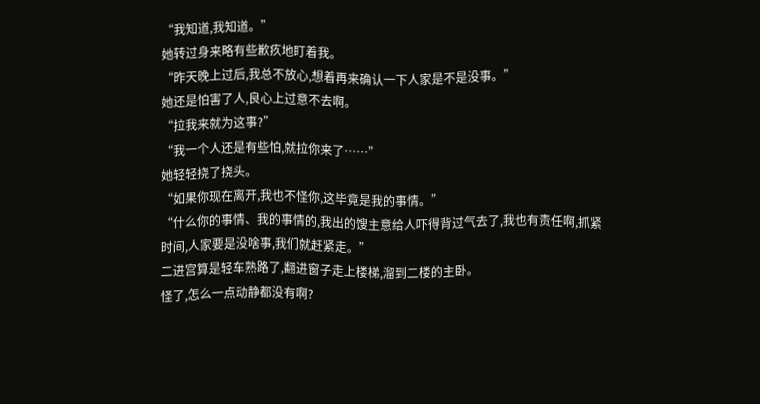“我知道,我知道。”
她转过身来略有些歉疚地盯着我。
“昨天晚上过后,我总不放心,想着再来确认一下人家是不是没事。”
她还是怕害了人,良心上过意不去啊。
“拉我来就为这事?”
“我一个人还是有些怕,就拉你来了……”
她轻轻挠了挠头。
“如果你现在离开,我也不怪你,这毕竟是我的事情。”
“什么你的事情、我的事情的,我出的馊主意给人吓得背过气去了,我也有责任啊,抓紧时间,人家要是没啥事,我们就赶紧走。”
二进宫算是轻车熟路了,翻进窗子走上楼梯,溜到二楼的主卧。
怪了,怎么一点动静都没有啊?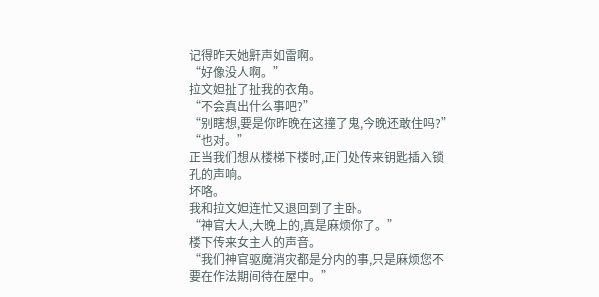记得昨天她鼾声如雷啊。
“好像没人啊。”
拉文妲扯了扯我的衣角。
“不会真出什么事吧?”
“别瞎想,要是你昨晚在这撞了鬼,今晚还敢住吗?”
“也对。”
正当我们想从楼梯下楼时,正门处传来钥匙插入锁孔的声响。
坏咯。
我和拉文妲连忙又退回到了主卧。
“神官大人,大晚上的,真是麻烦你了。”
楼下传来女主人的声音。
“我们神官驱魔消灾都是分内的事,只是麻烦您不要在作法期间待在屋中。”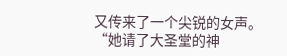又传来了一个尖锐的女声。
“她请了大圣堂的神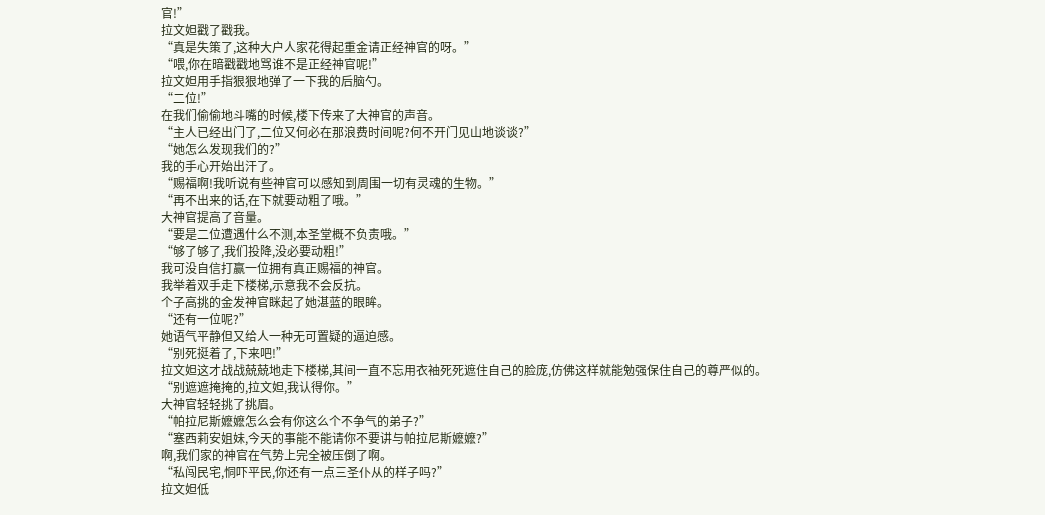官!”
拉文妲戳了戳我。
“真是失策了,这种大户人家花得起重金请正经神官的呀。”
“喂,你在暗戳戳地骂谁不是正经神官呢!”
拉文妲用手指狠狠地弹了一下我的后脑勺。
“二位!”
在我们偷偷地斗嘴的时候,楼下传来了大神官的声音。
“主人已经出门了,二位又何必在那浪费时间呢?何不开门见山地谈谈?”
“她怎么发现我们的?”
我的手心开始出汗了。
“赐福啊!我听说有些神官可以感知到周围一切有灵魂的生物。”
“再不出来的话,在下就要动粗了哦。”
大神官提高了音量。
“要是二位遭遇什么不测,本圣堂概不负责哦。”
“够了够了,我们投降,没必要动粗!”
我可没自信打赢一位拥有真正赐福的神官。
我举着双手走下楼梯,示意我不会反抗。
个子高挑的金发神官眯起了她湛蓝的眼眸。
“还有一位呢?”
她语气平静但又给人一种无可置疑的逼迫感。
“别死挺着了,下来吧!”
拉文妲这才战战兢兢地走下楼梯,其间一直不忘用衣袖死死遮住自己的脸庞,仿佛这样就能勉强保住自己的尊严似的。
“别遮遮掩掩的,拉文妲,我认得你。”
大神官轻轻挑了挑眉。
“帕拉尼斯嬷嬷怎么会有你这么个不争气的弟子?”
“塞西莉安姐妹,今天的事能不能请你不要讲与帕拉尼斯嬷嬷?”
啊,我们家的神官在气势上完全被压倒了啊。
“私闯民宅,恫吓平民,你还有一点三圣仆从的样子吗?”
拉文妲低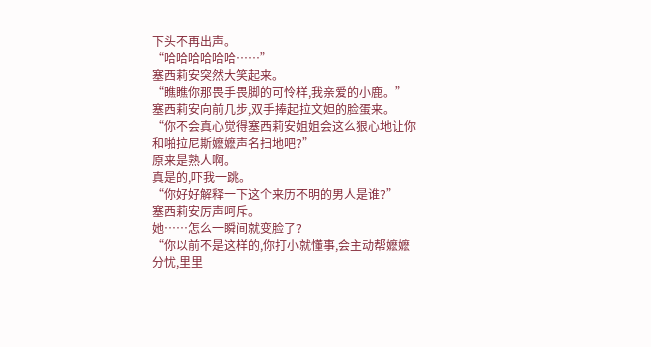下头不再出声。
“哈哈哈哈哈哈……”
塞西莉安突然大笑起来。
“瞧瞧你那畏手畏脚的可怜样,我亲爱的小鹿。”
塞西莉安向前几步,双手捧起拉文妲的脸蛋来。
“你不会真心觉得塞西莉安姐姐会这么狠心地让你和啪拉尼斯嬷嬷声名扫地吧?”
原来是熟人啊。
真是的,吓我一跳。
“你好好解释一下这个来历不明的男人是谁?”
塞西莉安厉声呵斥。
她……怎么一瞬间就变脸了?
“你以前不是这样的,你打小就懂事,会主动帮嬷嬷分忧,里里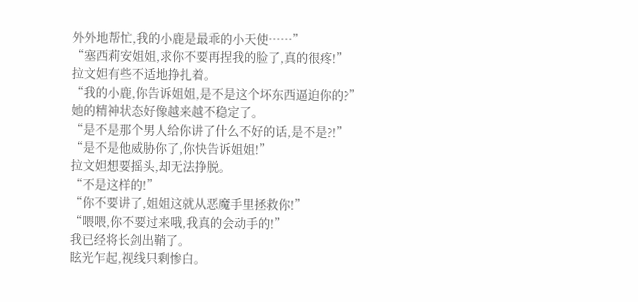外外地帮忙,我的小鹿是最乖的小天使……”
“塞西莉安姐姐,求你不要再捏我的脸了,真的很疼!”
拉文妲有些不适地挣扎着。
“我的小鹿,你告诉姐姐,是不是这个坏东西逼迫你的?”
她的精神状态好像越来越不稳定了。
“是不是那个男人给你讲了什么不好的话,是不是?!”
“是不是他威胁你了,你快告诉姐姐!”
拉文妲想要摇头,却无法挣脱。
“不是这样的!”
“你不要讲了,姐姐这就从恶魔手里拯救你!”
“喂喂,你不要过来哦,我真的会动手的!”
我已经将长剑出鞘了。
眩光乍起,视线只剩惨白。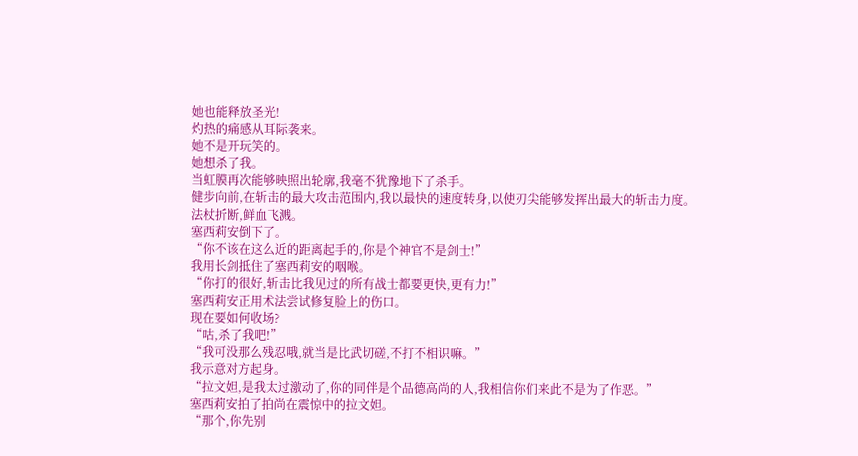她也能释放圣光!
灼热的痛感从耳际袭来。
她不是开玩笑的。
她想杀了我。
当虹膜再次能够映照出轮廓,我毫不犹豫地下了杀手。
健步向前,在斩击的最大攻击范围内,我以最快的速度转身,以使刃尖能够发挥出最大的斩击力度。
法杖折断,鲜血飞溅。
塞西莉安倒下了。
“你不该在这么近的距离起手的,你是个神官不是剑士!”
我用长剑抵住了塞西莉安的咽喉。
“你打的很好,斩击比我见过的所有战士都要更快,更有力!”
塞西莉安正用术法尝试修复脸上的伤口。
现在要如何收场?
“咕,杀了我吧!”
“我可没那么残忍哦,就当是比武切磋,不打不相识嘛。”
我示意对方起身。
“拉文妲,是我太过激动了,你的同伴是个品德高尚的人,我相信你们来此不是为了作恶。”
塞西莉安拍了拍尚在震惊中的拉文妲。
“那个,你先别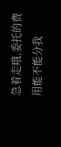急着走哦,委托的费用能不能分我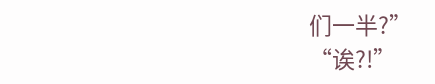们一半?”
“诶?!”